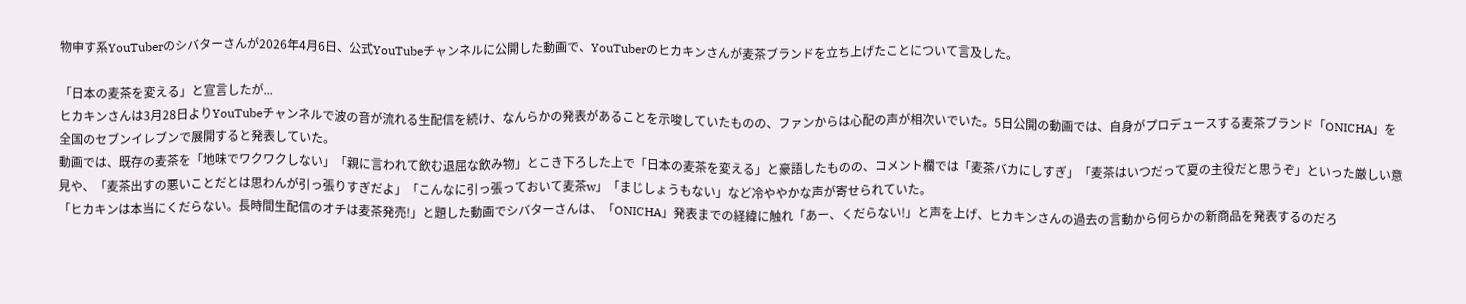物申す系YouTuberのシバターさんが2026年4月6日、公式YouTubeチャンネルに公開した動画で、YouTuberのヒカキンさんが麦茶ブランドを立ち上げたことについて言及した。

「日本の麦茶を変える」と宣言したが...
ヒカキンさんは3月28日よりYouTubeチャンネルで波の音が流れる生配信を続け、なんらかの発表があることを示唆していたものの、ファンからは心配の声が相次いでいた。5日公開の動画では、自身がプロデュースする麦茶ブランド「ONICHA」を全国のセブンイレブンで展開すると発表していた。
動画では、既存の麦茶を「地味でワクワクしない」「親に言われて飲む退屈な飲み物」とこき下ろした上で「日本の麦茶を変える」と豪語したものの、コメント欄では「麦茶バカにしすぎ」「麦茶はいつだって夏の主役だと思うぞ」といった厳しい意見や、「麦茶出すの悪いことだとは思わんが引っ張りすぎだよ」「こんなに引っ張っておいて麦茶w」「まじしょうもない」など冷ややかな声が寄せられていた。
「ヒカキンは本当にくだらない。長時間生配信のオチは麦茶発売!」と題した動画でシバターさんは、「ONICHA」発表までの経緯に触れ「あー、くだらない!」と声を上げ、ヒカキンさんの過去の言動から何らかの新商品を発表するのだろ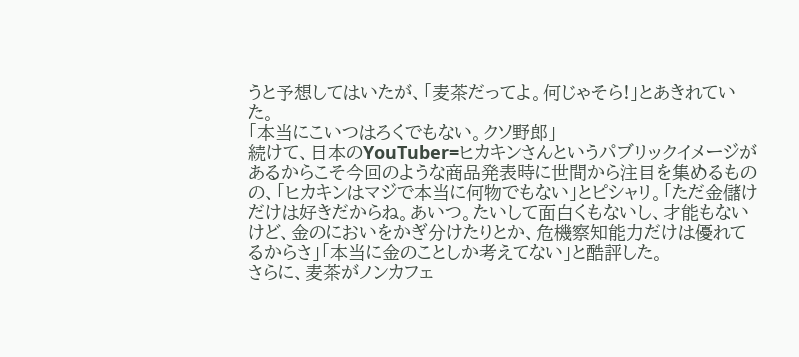うと予想してはいたが、「麦茶だってよ。何じゃそら!」とあきれていた。
「本当にこいつはろくでもない。クソ野郎」
続けて、日本のYouTuber=ヒカキンさんというパブリックイメージがあるからこそ今回のような商品発表時に世間から注目を集めるものの、「ヒカキンはマジで本当に何物でもない」とピシャリ。「ただ金儲けだけは好きだからね。あいつ。たいして面白くもないし、才能もないけど、金のにおいをかぎ分けたりとか、危機察知能力だけは優れてるからさ」「本当に金のことしか考えてない」と酷評した。
さらに、麦茶がノンカフェ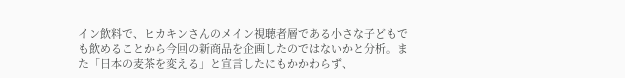イン飲料で、ヒカキンさんのメイン視聴者層である小さな子どもでも飲めることから今回の新商品を企画したのではないかと分析。また「日本の麦茶を変える」と宣言したにもかかわらず、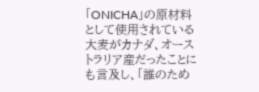「ONICHA」の原材料として使用されている大麦がカナダ、オーストラリア産だったことにも言及し、「誰のため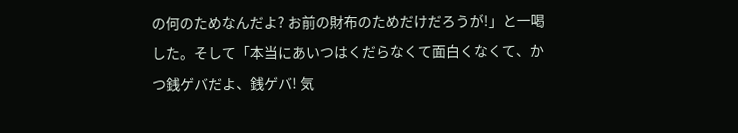の何のためなんだよ? お前の財布のためだけだろうが!」と一喝した。そして「本当にあいつはくだらなくて面白くなくて、かつ銭ゲバだよ、銭ゲバ! 気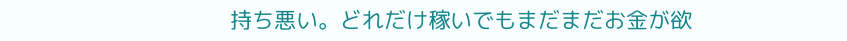持ち悪い。どれだけ稼いでもまだまだお金が欲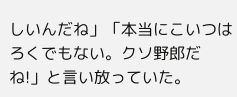しいんだね」「本当にこいつはろくでもない。クソ野郎だね!」と言い放っていた。